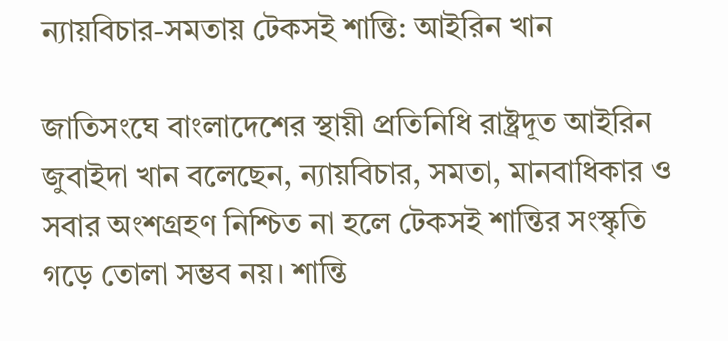ন্যায়বিচার-সমতায় টেকসই শান্তি: আইরিন খান

জাতিসংঘে বাংলাদেশের স্থায়ী প্রতিনিধি রাষ্ট্রদূত আইরিন জুবাইদা খান বলেছেন, ন্যায়বিচার, সমতা, মানবাধিকার ও সবার অংশগ্রহণ নিশ্চিত না হলে টেকসই শান্তির সংস্কৃতি গড়ে তোলা সম্ভব নয়। শান্তি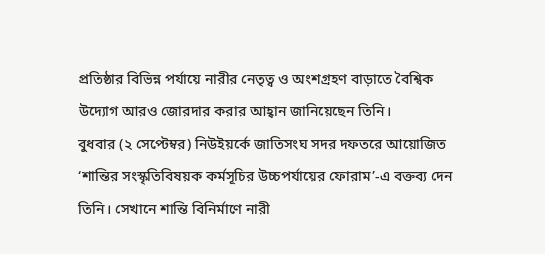প্রতিষ্ঠার বিভিন্ন পর্যায়ে নারীর নেতৃত্ব ও অংশগ্রহণ বাড়াতে বৈশ্বিক উদ্যোগ আরও জোরদার করার আহ্বান জানিয়েছেন তিনি।
বুধবার (২ সেপ্টেম্বর) নিউইয়র্কে জাতিসংঘ সদর দফতরে আয়োজিত ‘শান্তির সংস্কৃতিবিষয়ক কর্মসূচির উচ্চপর্যায়ের ফোরাম’-এ বক্তব্য দেন তিনি। সেখানে শান্তি বিনির্মাণে নারী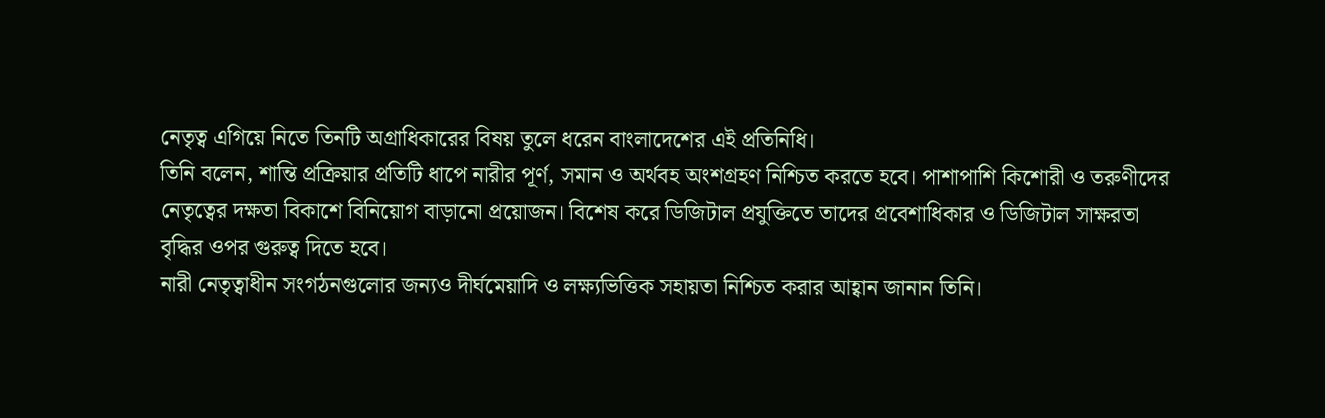নেতৃত্ব এগিয়ে নিতে তিনটি অগ্রাধিকারের বিষয় তুলে ধরেন বাংলাদেশের এই প্রতিনিধি।
তিনি বলেন, শান্তি প্রক্রিয়ার প্রতিটি ধাপে নারীর পূর্ণ, সমান ও অর্থবহ অংশগ্রহণ নিশ্চিত করতে হবে। পাশাপাশি কিশোরী ও তরুণীদের নেতৃত্বের দক্ষতা বিকাশে বিনিয়োগ বাড়ানো প্রয়োজন। বিশেষ করে ডিজিটাল প্রযুক্তিতে তাদের প্রবেশাধিকার ও ডিজিটাল সাক্ষরতা বৃদ্ধির ওপর গুরুত্ব দিতে হবে।
নারী নেতৃত্বাধীন সংগঠনগুলোর জন্যও দীর্ঘমেয়াদি ও লক্ষ্যভিত্তিক সহায়তা নিশ্চিত করার আহ্বান জানান তিনি।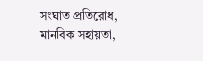সংঘাত প্রতিরোধ, মানবিক সহায়তা,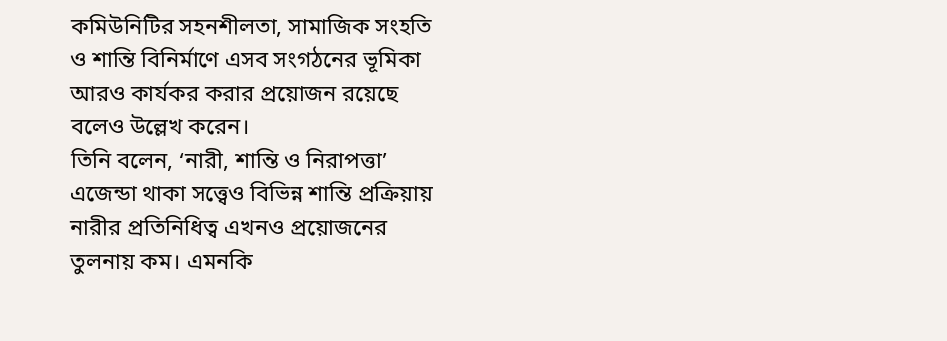কমিউনিটির সহনশীলতা, সামাজিক সংহতি ও শান্তি বিনির্মাণে এসব সংগঠনের ভূমিকা আরও কার্যকর করার প্রয়োজন রয়েছে বলেও উল্লেখ করেন।
তিনি বলেন, ‘নারী, শান্তি ও নিরাপত্তা’ এজেন্ডা থাকা সত্ত্বেও বিভিন্ন শান্তি প্রক্রিয়ায় নারীর প্রতিনিধিত্ব এখনও প্রয়োজনের তুলনায় কম। এমনকি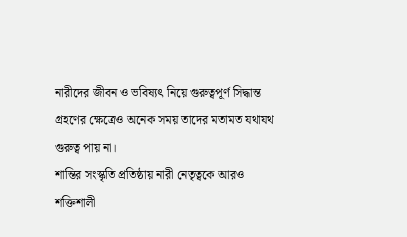নারীদের জীবন ও ভবিষ্যৎ নিয়ে গুরুত্বপূর্ণ সিদ্ধান্ত গ্রহণের ক্ষেত্রেও অনেক সময় তাদের মতামত যথাযথ গুরুত্ব পায় না।
শান্তির সংস্কৃতি প্রতিষ্ঠায় নারী নেতৃত্বকে আরও শক্তিশালী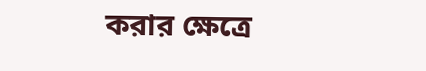করার ক্ষেত্রে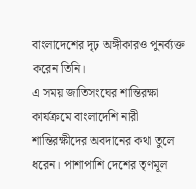বাংলাদেশের দৃঢ় অঙ্গীকারও পুনর্ব্যক্ত করেন তিনি।
এ সময় জাতিসংঘের শান্তিরক্ষা কার্যক্রমে বাংলাদেশি নারী শান্তিরক্ষীদের অবদানের কথা তুলে ধরেন। পাশাপাশি দেশের তৃণমূল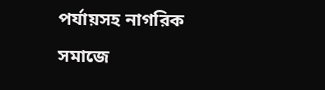পর্যায়সহ নাগরিক সমাজে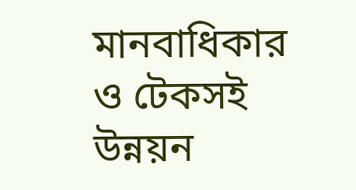মানবাধিকার ও টেকসই উন্নয়ন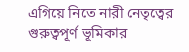এগিয়ে নিতে নারী নেতৃত্বের গুরুত্বপূর্ণ ভূমিকার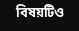বিষয়টিও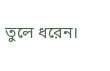তুলে ধরেন।